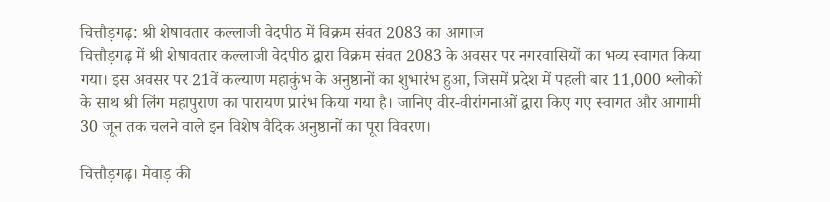चित्तौड़गढ़: श्री शेषावतार कल्लाजी वेदपीठ में विक्रम संवत 2083 का आगाज
चित्तौड़गढ़ में श्री शेषावतार कल्लाजी वेदपीठ द्वारा विक्रम संवत 2083 के अवसर पर नगरवासियों का भव्य स्वागत किया गया। इस अवसर पर 21वें कल्याण महाकुंभ के अनुष्ठानों का शुभारंभ हुआ, जिसमें प्रदेश में पहली बार 11,000 श्लोकों के साथ श्री लिंग महापुराण का पारायण प्रारंभ किया गया है। जानिए वीर-वीरांगनाओं द्वारा किए गए स्वागत और आगामी 30 जून तक चलने वाले इन विशेष वैदिक अनुष्ठानों का पूरा विवरण।

चित्तौड़गढ़। मेवाड़ की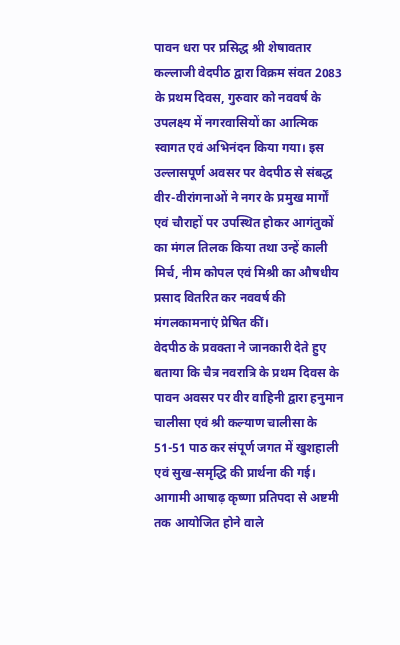पावन धरा पर प्रसिद्ध श्री शेषावतार कल्लाजी वेदपीठ द्वारा विक्रम संवत 2083 के प्रथम दिवस, गुरुवार को नववर्ष के उपलक्ष्य में नगरवासियों का आत्मिक स्वागत एवं अभिनंदन किया गया। इस उल्लासपूर्ण अवसर पर वेदपीठ से संबद्ध वीर-वीरांगनाओं ने नगर के प्रमुख मार्गों एवं चौराहों पर उपस्थित होकर आगंतुकों का मंगल तिलक किया तथा उन्हें काली मिर्च, नीम कोपल एवं मिश्री का औषधीय प्रसाद वितरित कर नववर्ष की मंगलकामनाएं प्रेषित कीं।
वेदपीठ के प्रवक्ता ने जानकारी देते हुए बताया कि चैत्र नवरात्रि के प्रथम दिवस के पावन अवसर पर वीर वाहिनी द्वारा हनुमान चालीसा एवं श्री कल्याण चालीसा के 51-51 पाठ कर संपूर्ण जगत में खुशहाली एवं सुख-समृद्धि की प्रार्थना की गई। आगामी आषाढ़ कृष्णा प्रतिपदा से अष्टमी तक आयोजित होने वाले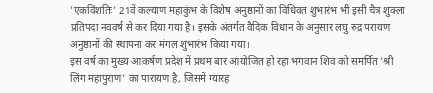'एकविंशतिः' 21वें कल्याण महाकुंभ के विशेष अनुष्ठानों का विधिवत शुभारंभ भी इसी चैत्र शुक्ला प्रतिपदा नववर्ष से कर दिया गया है। इसके अंतर्गत वैदिक विधान के अनुसार लघु रुद्र परायण अनुष्ठानों की स्थापना कर मंगल शुभारंभ किया गया।
इस वर्ष का मुख्य आकर्षण प्रदेश में प्रथम बार आयोजित हो रहा भगवान शिव को समर्पित 'श्री लिंग महापुराण' का पारायण है, जिसमें ग्यारह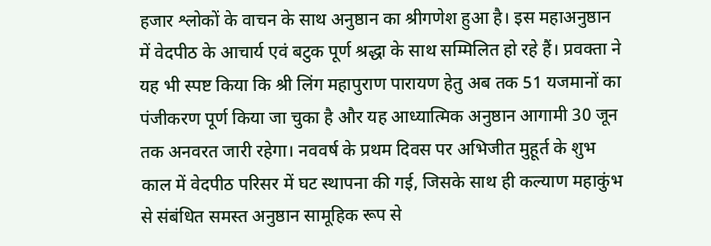हजार श्लोकों के वाचन के साथ अनुष्ठान का श्रीगणेश हुआ है। इस महाअनुष्ठान में वेदपीठ के आचार्य एवं बटुक पूर्ण श्रद्धा के साथ सम्मिलित हो रहे हैं। प्रवक्ता ने यह भी स्पष्ट किया कि श्री लिंग महापुराण पारायण हेतु अब तक 51 यजमानों का पंजीकरण पूर्ण किया जा चुका है और यह आध्यात्मिक अनुष्ठान आगामी 30 जून तक अनवरत जारी रहेगा। नववर्ष के प्रथम दिवस पर अभिजीत मुहूर्त के शुभ काल में वेदपीठ परिसर में घट स्थापना की गई, जिसके साथ ही कल्याण महाकुंभ से संबंधित समस्त अनुष्ठान सामूहिक रूप से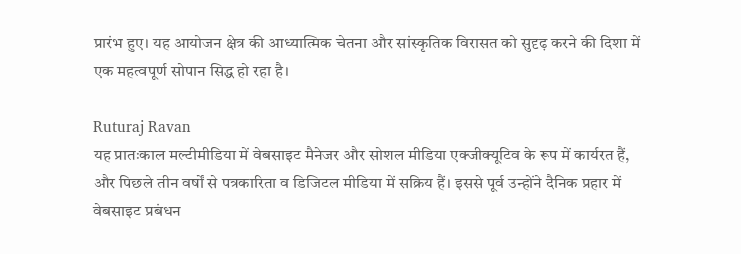प्रारंभ हुए। यह आयोजन क्षेत्र की आध्यात्मिक चेतना और सांस्कृतिक विरासत को सुदृढ़ करने की दिशा में एक महत्वपूर्ण सोपान सिद्ध हो रहा है।

Ruturaj Ravan
यह प्रातःकाल मल्टीमीडिया में वेबसाइट मैनेजर और सोशल मीडिया एक्जीक्यूटिव के रूप में कार्यरत हैं, और पिछले तीन वर्षों से पत्रकारिता व डिजिटल मीडिया में सक्रिय हैं। इससे पूर्व उन्होंने दैनिक प्रहार में वेबसाइट प्रबंधन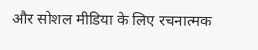और सोशल मीडिया के लिए रचनात्मक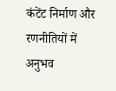कंटेंट निर्माण और रणनीतियों में अनुभव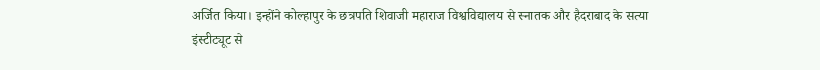अर्जित किया। इन्होंने कोल्हापुर के छत्रपति शिवाजी महाराज विश्वविद्यालय से स्नातक और हैदराबाद के सत्या इंस्टीट्यूट से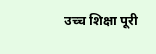उच्च शिक्षा पूरी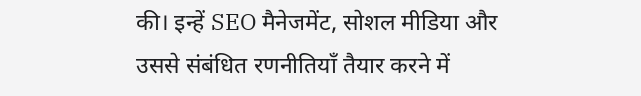की। इन्हें SEO मैनेजमेंट, सोशल मीडिया और उससे संबंधित रणनीतियाँ तैयार करने में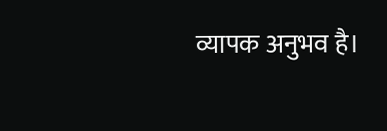व्यापक अनुभव है।